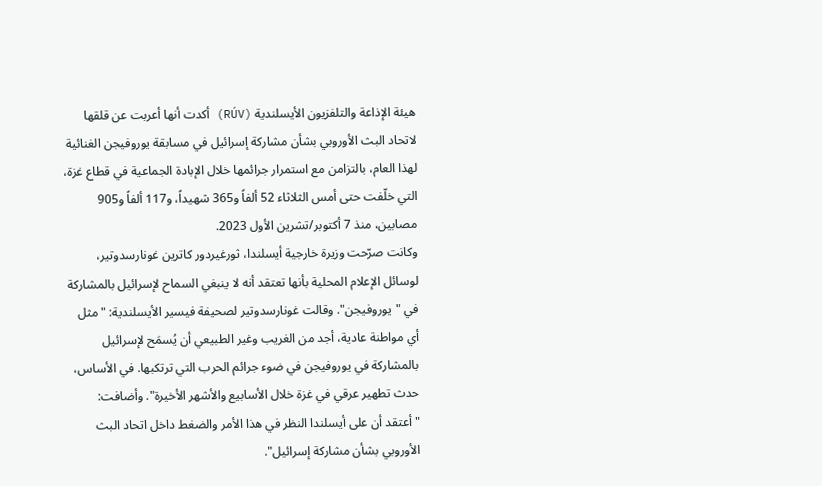هيئة الإذاعة والتلفزيون الأيسلندية (RÚV) أكدت أنها أعربت عن قلقها لاتحاد البث الأوروبي بشأن مشاركة إسرائيل في مسابقة يوروفيجن الغنائية لهذا العام، بالتزامن مع استمرار جرائمها خلال الإبادة الجماعية في قطاع غزة، التي خلّفت حتى أمس الثلاثاء 52 ألفاً و365 شهيداً، و117 ألفاً و905 مصابين، منذ 7 أكتوبر/تشرين الأول 2023.
وكانت صرّحت وزيرة خارجية أيسلندا، ثورغيردور كاترين غونارسدوتير، لوسائل الإعلام المحلية بأنها تعتقد أنه لا ينبغي السماح لإسرائيل بالمشاركة في "يوروفيجن". وقالت غونارسدوتير لصحيفة فيسير الأيسلندية: "مثل أي مواطنة عادية، أجد من الغريب وغير الطبيعي أن يُسمَح لإسرائيل بالمشاركة في يوروفيجن في ضوء جرائم الحرب التي ترتكبها. في الأساس، حدث تطهير عرقي في غزة خلال الأسابيع والأشهر الأخيرة". وأضافت: "أعتقد أن على أيسلندا النظر في هذا الأمر والضغط داخل اتحاد البث الأوروبي بشأن مشاركة إسرائيل".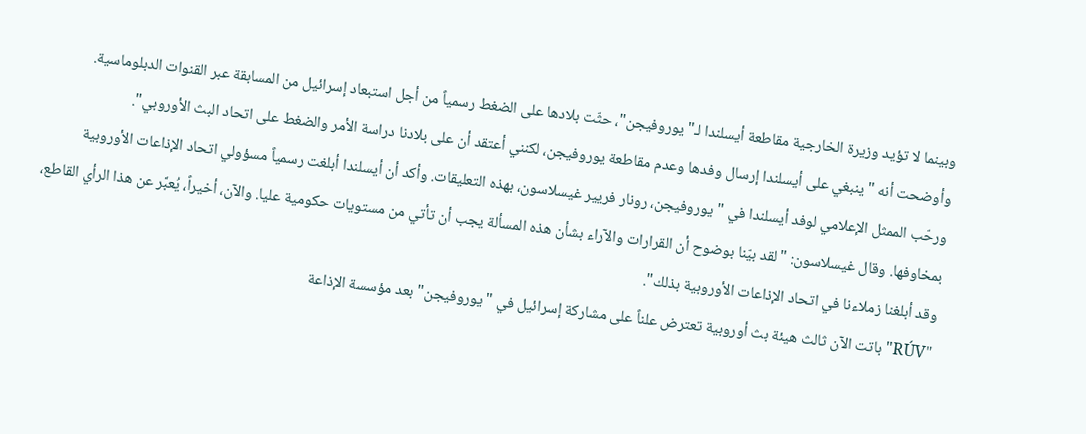وبينما لا تؤيد وزيرة الخارجية مقاطعة أيسلندا لـ"يوروفيجن"، حثّت بلادها على الضغط رسمياً من أجل استبعاد إسرائيل من المسابقة عبر القنوات الدبلوماسية. وأوضحت أنه "ينبغي على أيسلندا إرسال وفدها وعدم مقاطعة يوروفيجن، لكنني أعتقد أن على بلادنا دراسة الأمر والضغط على اتحاد البث الأوروبي".
ورحّب الممثل الإعلامي لوفد أيسلندا في "يوروفيجن، رونار فريير غيسلاسون، بهذه التعليقات. وأكد أن أيسلندا أبلغت رسمياً مسؤولي اتحاد الإذاعات الأوروبية بمخاوفها. وقال غيسلاسون: "لقد بيّنا بوضوح أن القرارات والآراء بشأن هذه المسألة يجب أن تأتي من مستويات حكومية عليا. والآن، أخيراً، يُعبَّر عن هذا الرأي القاطع، وقد أبلغنا زملاءنا في اتحاد الإذاعات الأوروبية بذلك".
"RÚV" باتت الآن ثالث هيئة بث أوروبية تعترض علناً على مشاركة إسرائيل في "يوروفيجن" بعد مؤسسة الإذاعة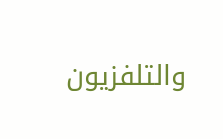والتلفزيون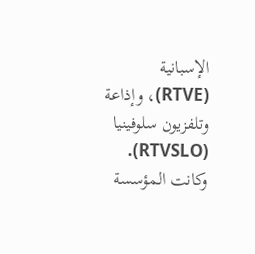الإسبانية (RTVE)، وإذاعة وتلفزيون سلوفينيا (RTVSLO). وكانت المؤسسة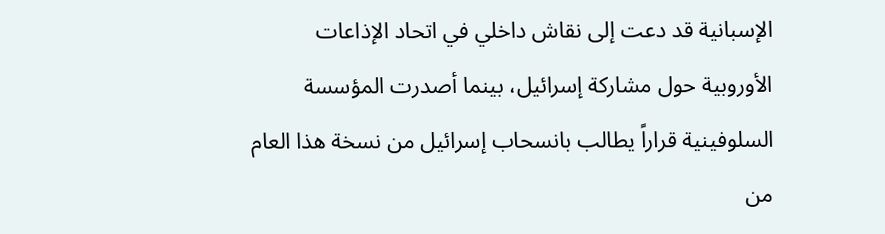الإسبانية قد دعت إلى نقاش داخلي في اتحاد الإذاعات الأوروبية حول مشاركة إسرائيل، بينما أصدرت المؤسسة السلوفينية قراراً يطالب بانسحاب إسرائيل من نسخة هذا العام من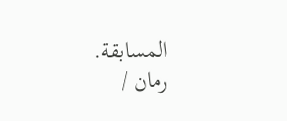المسابقة.
رمان /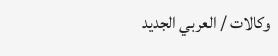وكالات / العربي الجديد